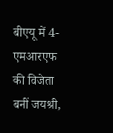बीएयू में 4-एमआरएफ की विजेता बनीं जयश्री,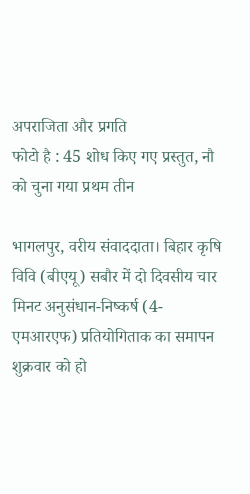अपराजिता और प्रगति
फोटो है : 45 शोध किए गए प्रस्तुत, नौ को चुना गया प्रथम तीन

भागलपुर, वरीय संवाददाता। बिहार कृषि विवि (बीएयू) सबौर में दो दिवसीय चार मिनट अनुसंधान-निष्कर्ष (4-एमआरएफ) प्रतियोगिताक का समापन शुक्रवार को हो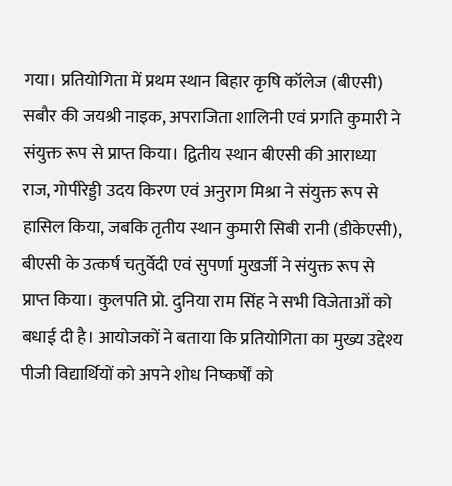गया। प्रतियोगिता में प्रथम स्थान बिहार कृषि कॉलेज (बीएसी) सबौर की जयश्री नाइक, अपराजिता शालिनी एवं प्रगति कुमारी ने संयुक्त रूप से प्राप्त किया। द्वितीय स्थान बीएसी की आराध्या राज, गोपीरेड्डी उदय किरण एवं अनुराग मिश्रा ने संयुक्त रूप से हासिल किया, जबकि तृतीय स्थान कुमारी सिबी रानी (डीकेएसी), बीएसी के उत्कर्ष चतुर्वेदी एवं सुपर्णा मुखर्जी ने संयुक्त रूप से प्राप्त किया। कुलपति प्रो. दुनिया राम सिंह ने सभी विजेताओं को बधाई दी है। आयोजकों ने बताया कि प्रतियोगिता का मुख्य उद्देश्य पीजी विद्यार्थियों को अपने शोध निष्कर्षों को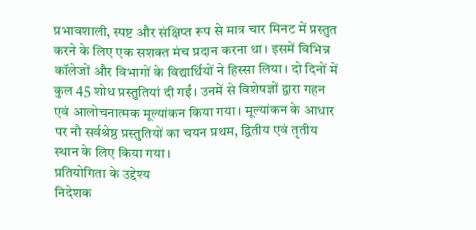प्रभावशाली, स्पष्ट और संक्षिप्त रूप से मात्र चार मिनट में प्रस्तुत करने के लिए एक सशक्त मंच प्रदान करना था। इसमें विभिन्न कॉलेजों और विभागों के विद्यार्थियों ने हिस्सा लिया। दो दिनों में कुल 45 शोध प्रस्तुतियां दी गईं। उनमें से विशेषज्ञों द्वारा गहन एवं आलोचनात्मक मूल्यांकन किया गया। मूल्यांकन के आधार पर नौ सर्वश्रेष्ठ प्रस्तुतियों का चयन प्रथम, द्वितीय एवं तृतीय स्थान के लिए किया गया।
प्रतियोगिता के उद्देश्य
निदेशक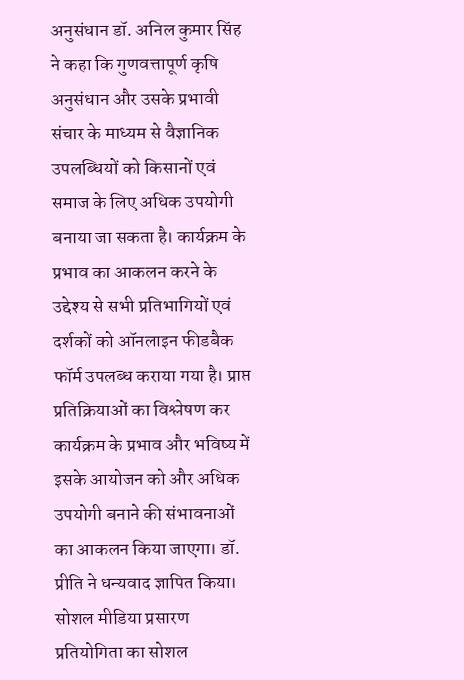अनुसंधान डॉ. अनिल कुमार सिंह ने कहा कि गुणवत्तापूर्ण कृषि अनुसंधान और उसके प्रभावी संचार के माध्यम से वैज्ञानिक उपलब्धियों को किसानों एवं समाज के लिए अधिक उपयोगी बनाया जा सकता है। कार्यक्रम के प्रभाव का आकलन करने के उद्देश्य से सभी प्रतिभागियों एवं दर्शकों को ऑनलाइन फीडबैक फॉर्म उपलब्ध कराया गया है। प्राप्त प्रतिक्रियाओं का विश्लेषण कर कार्यक्रम के प्रभाव और भविष्य में इसके आयोजन को और अधिक उपयोगी बनाने की संभावनाओं का आकलन किया जाएगा। डॉ. प्रीति ने धन्यवाद ज्ञापित किया।
सोशल मीडिया प्रसारण
प्रतियोगिता का सोशल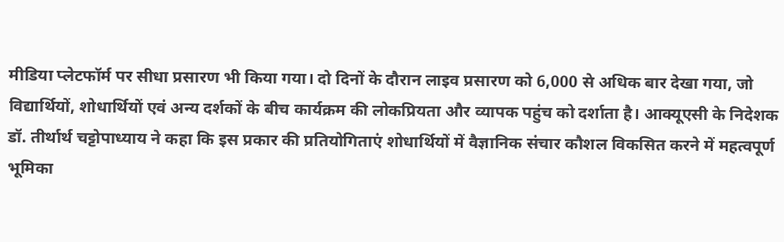मीडिया प्लेटफॉर्म पर सीधा प्रसारण भी किया गया। दो दिनों के दौरान लाइव प्रसारण को 6,000 से अधिक बार देखा गया, जो विद्यार्थियों, शोधार्थियों एवं अन्य दर्शकों के बीच कार्यक्रम की लोकप्रियता और व्यापक पहुंच को दर्शाता है। आक्यूएसी के निदेशक डॉ. तीर्थार्थ चट्टोपाध्याय ने कहा कि इस प्रकार की प्रतियोगिताएं शोधार्थियों में वैज्ञानिक संचार कौशल विकसित करने में महत्वपूर्ण भूमिका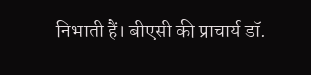निभाती हैं। बीएसी की प्राचार्य डॉ.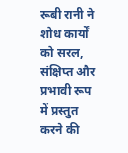रूबी रानी ने शोध कार्यों को सरल, संक्षिप्त और प्रभावी रूप में प्रस्तुत करने की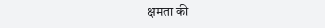क्षमता की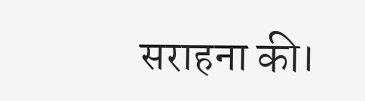सराहना की।